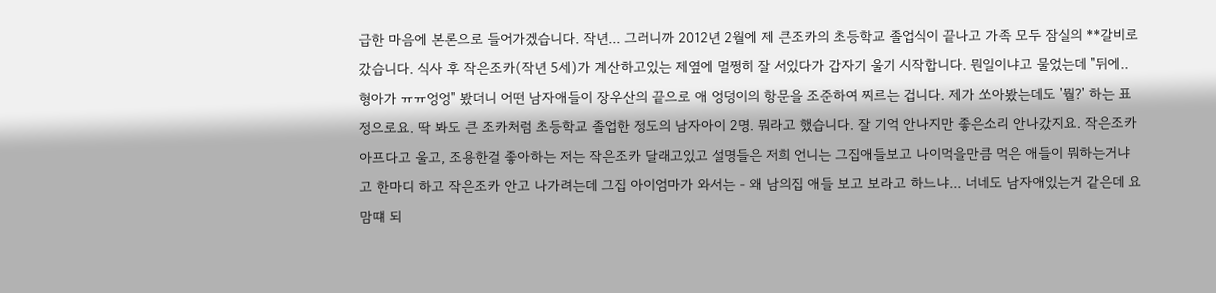급한 마음에 본론으로 들어가겠습니다. 작년... 그러니까 2012년 2월에 제 큰조카의 초등학교 졸업식이 끝나고 가족 모두 잠실의 **갈비로 갔습니다. 식사 후 작은조카(작년 5세)가 계산하고있는 제옆에 멀쩡히 잘 서있다가 갑자기 울기 시작합니다. 뭔일이냐고 물었는데 "뒤에.. 형아가 ㅠㅠ엉엉" 봤더니 어떤 남자애들이 장우산의 끝으로 애 엉덩이의 항문을 조준하여 찌르는 겁니다. 제가 쏘아봤는데도 '뭘?' 하는 표정으로요. 딱 봐도 큰 조카처럼 초등학교 졸업한 정도의 남자아이 2명. 뭐라고 했습니다. 잘 기억 안나지만 좋은소리 안나갔지요. 작은조카 아프다고 울고, 조용한걸 좋아하는 저는 작은조카 달래고있고 설명들은 저희 언니는 그집애들보고 나이먹을만큼 먹은 애들이 뭐하는거냐고 한마디 하고 작은조카 안고 나가려는데 그집 아이엄마가 와서는 - 왜 남의집 애들 보고 보라고 하느냐... 너네도 남자애있는거 같은데 요맘떄 되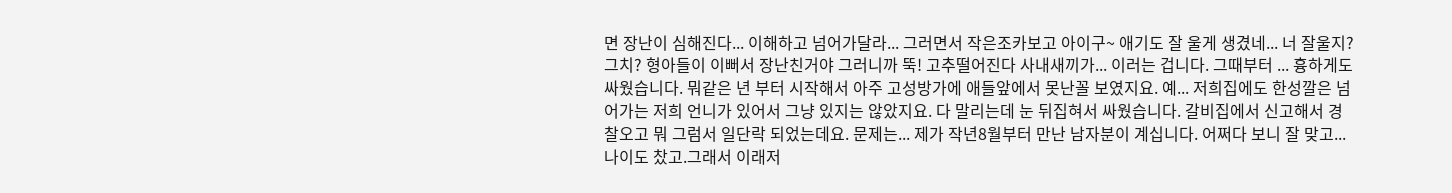면 장난이 심해진다... 이해하고 넘어가달라... 그러면서 작은조카보고 아이구~ 애기도 잘 울게 생겼네... 너 잘울지? 그치? 형아들이 이뻐서 장난친거야 그러니까 뚝! 고추떨어진다 사내새끼가... 이러는 겁니다. 그때부터 ... 흉하게도 싸웠습니다. 뭐같은 년 부터 시작해서 아주 고성방가에 애들앞에서 못난꼴 보였지요. 예... 저희집에도 한성깔은 넘어가는 저희 언니가 있어서 그냥 있지는 않았지요. 다 말리는데 눈 뒤집혀서 싸웠습니다. 갈비집에서 신고해서 경찰오고 뭐 그럼서 일단락 되었는데요. 문제는... 제가 작년8월부터 만난 남자분이 계십니다. 어쩌다 보니 잘 맞고... 나이도 찼고.그래서 이래저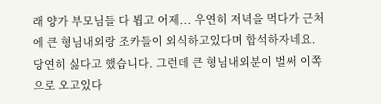래 양가 부모님들 다 뵙고 어제... 우연히 저녁을 먹다가 근처에 큰 형님내외랑 조카들이 외식하고있다며 합석하자네요. 당연히 싫다고 했습니다. 그런데 큰 형님내외분이 벌써 이쪽으로 오고있다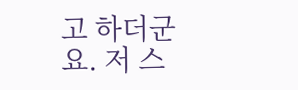고 하더군요. 저 스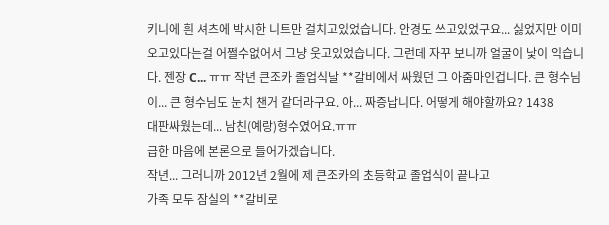키니에 흰 셔츠에 박시한 니트만 걸치고있었습니다. 안경도 쓰고있었구요... 싫었지만 이미오고있다는걸 어쩔수없어서 그냥 웃고있었습니다. 그런데 자꾸 보니까 얼굴이 낯이 익습니다. 젠장 C... ㅠㅠ 작년 큰조카 졸업식날 **갈비에서 싸웠던 그 아줌마인겁니다. 큰 형수님이... 큰 형수님도 눈치 챈거 같더라구요. 아... 짜증납니다. 어떻게 해야할까요? 1438
대판싸웠는데... 남친(예랑)형수였어요.ㅠㅠ
급한 마음에 본론으로 들어가겠습니다.
작년... 그러니까 2012년 2월에 제 큰조카의 초등학교 졸업식이 끝나고
가족 모두 잠실의 **갈비로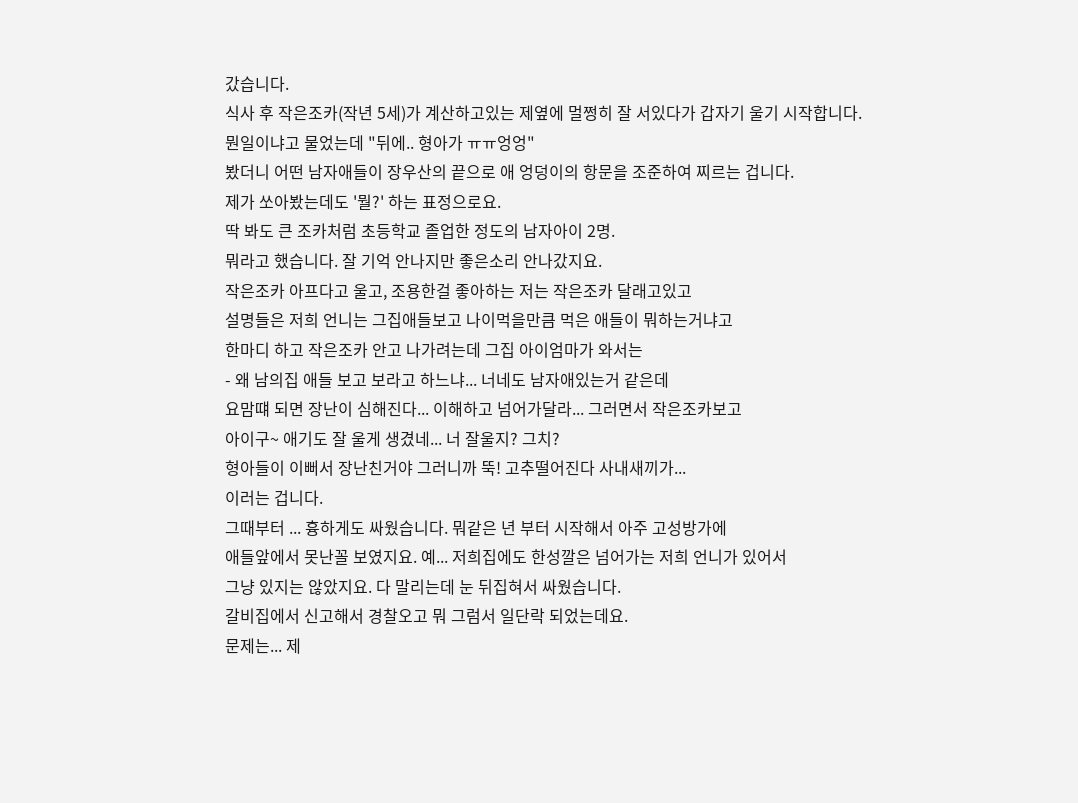갔습니다.
식사 후 작은조카(작년 5세)가 계산하고있는 제옆에 멀쩡히 잘 서있다가 갑자기 울기 시작합니다.
뭔일이냐고 물었는데 "뒤에.. 형아가 ㅠㅠ엉엉"
봤더니 어떤 남자애들이 장우산의 끝으로 애 엉덩이의 항문을 조준하여 찌르는 겁니다.
제가 쏘아봤는데도 '뭘?' 하는 표정으로요.
딱 봐도 큰 조카처럼 초등학교 졸업한 정도의 남자아이 2명.
뭐라고 했습니다. 잘 기억 안나지만 좋은소리 안나갔지요.
작은조카 아프다고 울고, 조용한걸 좋아하는 저는 작은조카 달래고있고
설명들은 저희 언니는 그집애들보고 나이먹을만큼 먹은 애들이 뭐하는거냐고
한마디 하고 작은조카 안고 나가려는데 그집 아이엄마가 와서는
- 왜 남의집 애들 보고 보라고 하느냐... 너네도 남자애있는거 같은데
요맘떄 되면 장난이 심해진다... 이해하고 넘어가달라... 그러면서 작은조카보고
아이구~ 애기도 잘 울게 생겼네... 너 잘울지? 그치?
형아들이 이뻐서 장난친거야 그러니까 뚝! 고추떨어진다 사내새끼가...
이러는 겁니다.
그때부터 ... 흉하게도 싸웠습니다. 뭐같은 년 부터 시작해서 아주 고성방가에
애들앞에서 못난꼴 보였지요. 예... 저희집에도 한성깔은 넘어가는 저희 언니가 있어서
그냥 있지는 않았지요. 다 말리는데 눈 뒤집혀서 싸웠습니다.
갈비집에서 신고해서 경찰오고 뭐 그럼서 일단락 되었는데요.
문제는... 제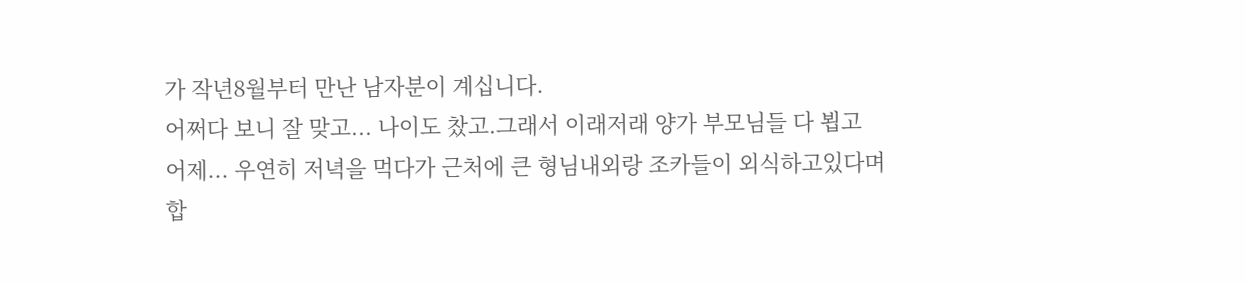가 작년8월부터 만난 남자분이 계십니다.
어쩌다 보니 잘 맞고... 나이도 찼고.그래서 이래저래 양가 부모님들 다 뵙고
어제... 우연히 저녁을 먹다가 근처에 큰 형님내외랑 조카들이 외식하고있다며
합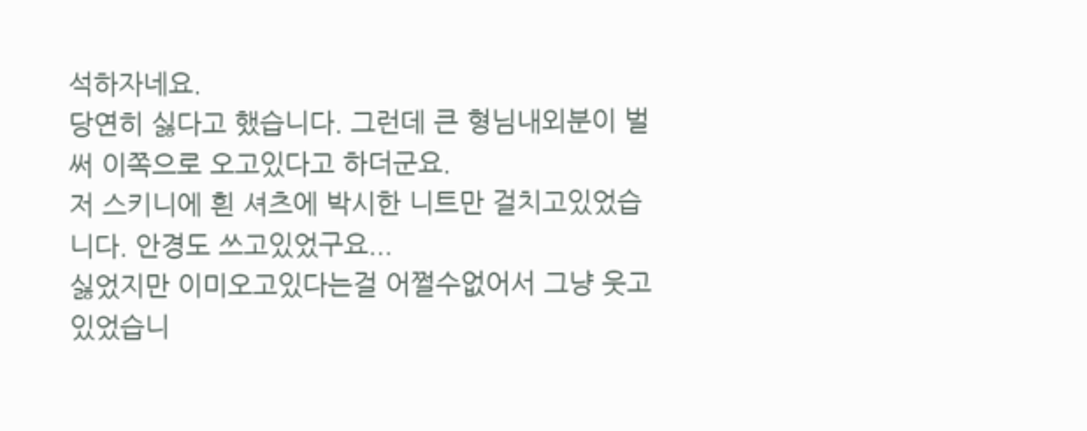석하자네요.
당연히 싫다고 했습니다. 그런데 큰 형님내외분이 벌써 이쪽으로 오고있다고 하더군요.
저 스키니에 흰 셔츠에 박시한 니트만 걸치고있었습니다. 안경도 쓰고있었구요...
싫었지만 이미오고있다는걸 어쩔수없어서 그냥 웃고있었습니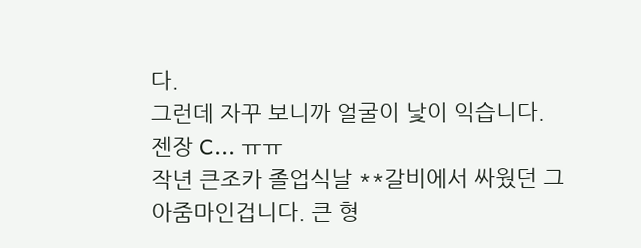다.
그런데 자꾸 보니까 얼굴이 낯이 익습니다.
젠장 C... ㅠㅠ
작년 큰조카 졸업식날 **갈비에서 싸웠던 그 아줌마인겁니다. 큰 형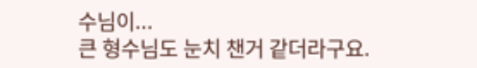수님이...
큰 형수님도 눈치 챈거 같더라구요.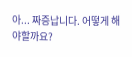아... 짜증납니다. 어떻게 해야할까요?